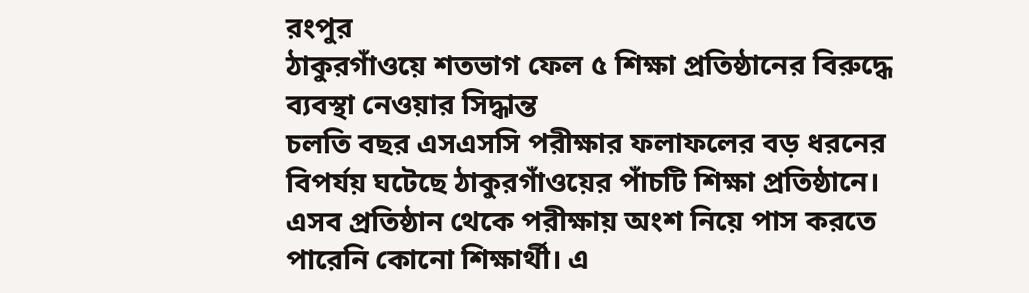রংপুর
ঠাকুরগাঁওয়ে শতভাগ ফেল ৫ শিক্ষা প্রতিষ্ঠানের বিরুদ্ধে ব্যবস্থা নেওয়ার সিদ্ধান্ত
চলতি বছর এসএসসি পরীক্ষার ফলাফলের বড় ধরনের বিপর্যয় ঘটেছে ঠাকুরগাঁওয়ের পাঁচটি শিক্ষা প্রতিষ্ঠানে। এসব প্রতিষ্ঠান থেকে পরীক্ষায় অংশ নিয়ে পাস করতে পারেনি কোনো শিক্ষার্থী। এ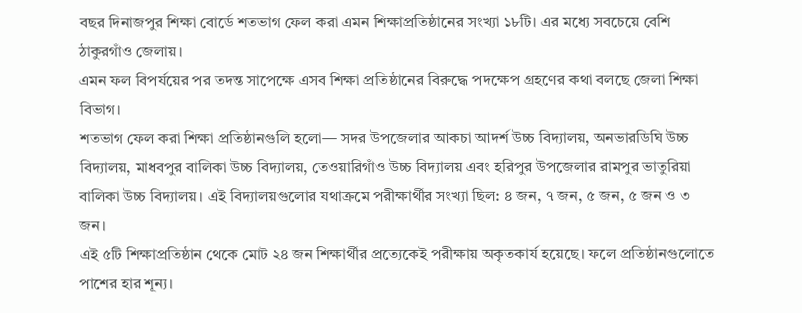বছর দিনাজপুর শিক্ষা বোর্ডে শতভাগ ফেল করা এমন শিক্ষাপ্রতিষ্ঠানের সংখ্যা ১৮টি। এর মধ্যে সবচেয়ে বেশি ঠাকুরগাঁও জেলায়।
এমন ফল বিপর্যয়ের পর তদন্ত সাপেক্ষে এসব শিক্ষা প্রতিষ্ঠানের বিরুদ্ধে পদক্ষেপ গ্রহণের কথা বলছে জেলা শিক্ষা বিভাগ।
শতভাগ ফেল করা শিক্ষা প্রতিষ্ঠানগুলি হলো— সদর উপজেলার আকচা আদর্শ উচ্চ বিদ্যালয়, অনভারডিঘি উচ্চ বিদ্যালয়, মাধবপুর বালিকা উচ্চ বিদ্যালয়, তেওয়ারিগাঁও উচ্চ বিদ্যালয় এবং হরিপুর উপজেলার রামপুর ভাতুরিয়া বালিকা উচ্চ বিদ্যালয়। এই বিদ্যালয়গুলোর যথাক্রমে পরীক্ষার্থীর সংখ্যা ছিল: ৪ জন, ৭ জন, ৫ জন, ৫ জন ও ৩ জন।
এই ৫টি শিক্ষাপ্রতিষ্ঠান থেকে মোট ২৪ জন শিক্ষার্থীর প্রত্যেকেই পরীক্ষায় অকৃতকার্য হয়েছে। ফলে প্রতিষ্ঠানগুলোতে পাশের হার শূন্য।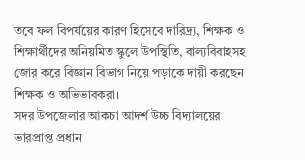তবে ফল বিপর্যয়ের কারণ হিসেবে দারিদ্র্য, শিক্ষক ও শিক্ষার্থীদের অনিয়মিত স্কুলে উপস্থিতি, বাল্যবিবাহসহ জোর করে বিজ্ঞান বিভাগ নিয়ে পড়াকে দায়ী করছেন শিক্ষক ও অভিভাবকরা।
সদর উপজেলার আকচা আদর্শ উচ্চ বিদ্যালয়ের ভারপ্রাপ্ত প্রধান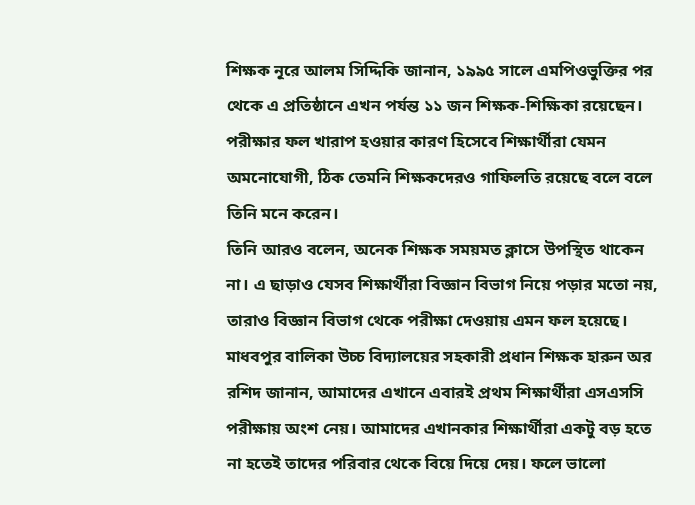শিক্ষক নূরে আলম সিদ্দিকি জানান, ১৯৯৫ সালে এমপিওভুক্তির পর থেকে এ প্রতিষ্ঠানে এখন পর্যন্ত ১১ জন শিক্ষক-শিক্ষিকা রয়েছেন। পরীক্ষার ফল খারাপ হওয়ার কারণ হিসেবে শিক্ষার্থীরা যেমন অমনোযোগী, ঠিক তেমনি শিক্ষকদেরও গাফিলতি রয়েছে বলে বলে তিনি মনে করেন।
তিনি আরও বলেন, অনেক শিক্ষক সময়মত ক্লাসে উপস্থিত থাকেন না। এ ছাড়াও যেসব শিক্ষার্থীরা বিজ্ঞান বিভাগ নিয়ে পড়ার মতো নয়, তারাও বিজ্ঞান বিভাগ থেকে পরীক্ষা দেওয়ায় এমন ফল হয়েছে।
মাধবপুর বালিকা উচ্চ বিদ্যালয়ের সহকারী প্রধান শিক্ষক হারুন অর রশিদ জানান, আমাদের এখানে এবারই প্রথম শিক্ষার্থীরা এসএসসি পরীক্ষায় অংশ নেয়। আমাদের এখানকার শিক্ষার্থীরা একটু বড় হতে না হতেই তাদের পরিবার থেকে বিয়ে দিয়ে দেয়। ফলে ভালো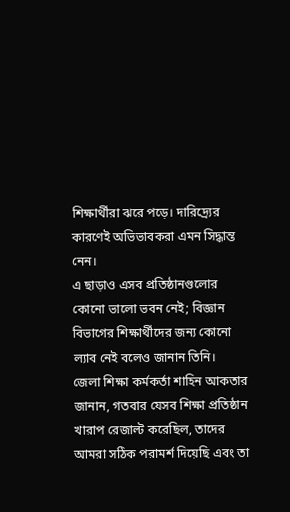শিক্ষার্থীরা ঝরে পড়ে। দারিদ্র্যের কারণেই অভিভাবকরা এমন সিদ্ধান্ত নেন।
এ ছাড়াও এসব প্রতিষ্ঠানগুলোর কোনো ভালো ভবন নেই; বিজ্ঞান বিভাগের শিক্ষার্থীদের জন্য কোনো ল্যাব নেই বলেও জানান তিনি।
জেলা শিক্ষা কর্মকর্তা শাহিন আকতার জানান, গতবার যেসব শিক্ষা প্রতিষ্ঠান খারাপ রেজাল্ট করেছিল, তাদের আমরা সঠিক পরামর্শ দিয়েছি এবং তা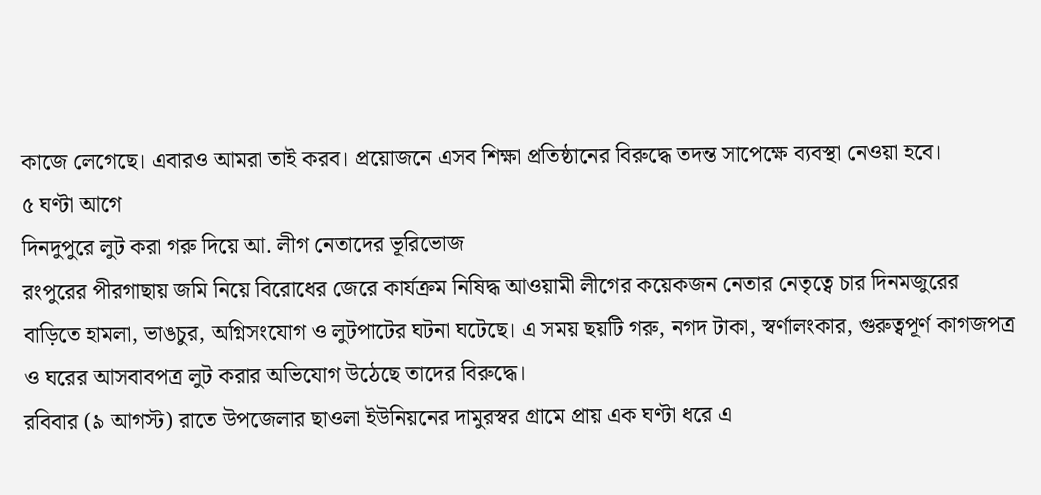কাজে লেগেছে। এবারও আমরা তাই করব। প্রয়োজনে এসব শিক্ষা প্রতিষ্ঠানের বিরুদ্ধে তদন্ত সাপেক্ষে ব্যবস্থা নেওয়া হবে।
৫ ঘণ্টা আগে
দিনদুপুরে লুট করা গরু দিয়ে আ. লীগ নেতাদের ভূরিভোজ
রংপুরের পীরগাছায় জমি নিয়ে বিরোধের জেরে কার্যক্রম নিষিদ্ধ আওয়ামী লীগের কয়েকজন নেতার নেতৃত্বে চার দিনমজুরের বাড়িতে হামলা, ভাঙচুর, অগ্নিসংযোগ ও লুটপাটের ঘটনা ঘটেছে। এ সময় ছয়টি গরু, নগদ টাকা, স্বর্ণালংকার, গুরুত্বপূর্ণ কাগজপত্র ও ঘরের আসবাবপত্র লুট করার অভিযোগ উঠেছে তাদের বিরুদ্ধে।
রবিবার (৯ আগস্ট) রাতে উপজেলার ছাওলা ইউনিয়নের দামুরস্বর গ্রামে প্রায় এক ঘণ্টা ধরে এ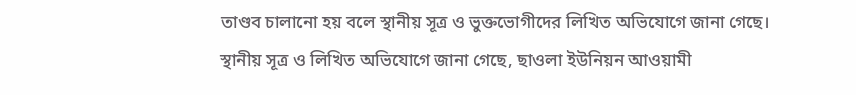তাণ্ডব চালানো হয় বলে স্থানীয় সূত্র ও ভুক্তভোগীদের লিখিত অভিযোগে জানা গেছে।
স্থানীয় সূত্র ও লিখিত অভিযোগে জানা গেছে, ছাওলা ইউনিয়ন আওয়ামী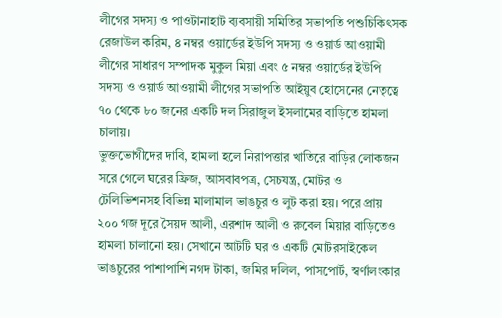লীগের সদস্য ও পাওটানাহাট ব্যবসায়ী সমিতির সভাপতি পশুচিকিৎসক রেজাউল করিম, ৪ নম্বর ওয়ার্ডের ইউপি সদস্য ও ওয়ার্ড আওয়ামী লীগের সাধারণ সম্পাদক মুকুল মিয়া এবং ৫ নম্বর ওয়ার্ডের ইউপি সদস্য ও ওয়ার্ড আওয়ামী লীগের সভাপতি আইয়ুব হোসেনের নেতৃত্বে ৭০ থেকে ৮০ জনের একটি দল সিরাজুল ইসলামের বাড়িতে হামলা চালায়।
ভুক্তভোগীদের দাবি, হামলা হলে নিরাপত্তার খাতিরে বাড়ির লোকজন সরে গেলে ঘরের ফ্রিজ, আসবাবপত্র, সেচযন্ত্র, মোটর ও টেলিভিশনসহ বিভিন্ন মালামাল ভাঙচুর ও লুট করা হয়। পরে প্রায় ২০০ গজ দূরে সৈয়দ আলী, এরশাদ আলী ও রুবেল মিয়ার বাড়িতেও হামলা চালানো হয়। সেখানে আটটি ঘর ও একটি মোটরসাইকেল ভাঙচুরের পাশাপাশি নগদ টাকা, জমির দলিল, পাসপোর্ট, স্বর্ণালংকার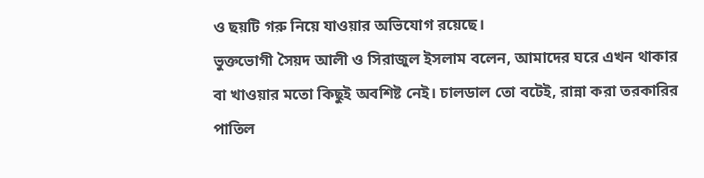ও ছয়টি গরু নিয়ে যাওয়ার অভিযোগ রয়েছে।
ভুক্তভোগী সৈয়দ আলী ও সিরাজুল ইসলাম বলেন, আমাদের ঘরে এখন থাকার বা খাওয়ার মতো কিছুই অবশিষ্ট নেই। চালডাল তো বটেই, রান্না করা তরকারির পাতিল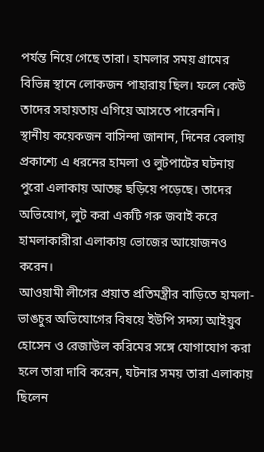পর্যন্ত নিয়ে গেছে তারা। হামলার সময় গ্রামের বিভিন্ন স্থানে লোকজন পাহারায় ছিল। ফলে কেউ তাদের সহায়তায় এগিয়ে আসতে পারেননি।
স্থানীয় কয়েকজন বাসিন্দা জানান, দিনের বেলায় প্রকাশ্যে এ ধরনের হামলা ও লুটপাটের ঘটনায় পুরো এলাকায় আতঙ্ক ছড়িয়ে পড়েছে। তাদের অভিযোগ, লুট করা একটি গরু জবাই করে হামলাকারীরা এলাকায় ভোজের আয়োজনও করেন।
আওয়ামী লীগের প্রয়াত প্রতিমন্ত্রীর বাড়িতে হামলা-ভাঙচুর অভিযোগের বিষয়ে ইউপি সদস্য আইয়ুব হোসেন ও রেজাউল করিমের সঙ্গে যোগাযোগ করা হলে তারা দাবি করেন, ঘটনার সময় তারা এলাকায় ছিলেন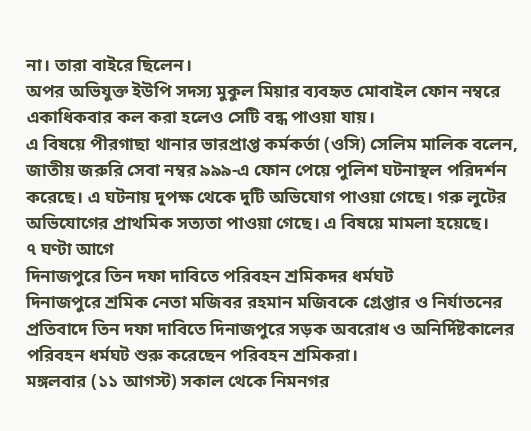না। তারা বাইরে ছিলেন।
অপর অভিযুক্ত ইউপি সদস্য মুকুল মিয়ার ব্যবহৃত মোবাইল ফোন নম্বরে একাধিকবার কল করা হলেও সেটি বন্ধ পাওয়া যায়।
এ বিষয়ে পীরগাছা থানার ভারপ্রাপ্ত কর্মকর্তা (ওসি) সেলিম মালিক বলেন, জাতীয় জরুরি সেবা নম্বর ৯৯৯-এ ফোন পেয়ে পুলিশ ঘটনাস্থল পরিদর্শন করেছে। এ ঘটনায় দুপক্ষ থেকে দুটি অভিযোগ পাওয়া গেছে। গরু লুটের অভিযোগের প্রাথমিক সত্যতা পাওয়া গেছে। এ বিষয়ে মামলা হয়েছে।
৭ ঘণ্টা আগে
দিনাজপুরে তিন দফা দাবিতে পরিবহন শ্রমিকদর ধর্মঘট
দিনাজপুরে শ্রমিক নেতা মজিবর রহমান মজিবকে গ্রেপ্তার ও নির্যাতনের প্রতিবাদে তিন দফা দাবিতে দিনাজপুরে সড়ক অবরোধ ও অনির্দিষ্টকালের পরিবহন ধর্মঘট শুরু করেছেন পরিবহন শ্রমিকরা।
মঙ্গলবার (১১ আগস্ট) সকাল থেকে নিমনগর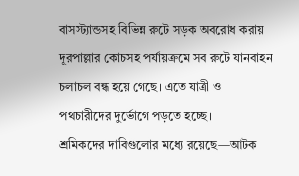বাসস্ট্যান্ডসহ বিভিন্ন রুটে সড়ক অবরোধ করায় দূরপাল্লার কোচসহ পর্যায়ক্রমে সব রুটে যানবাহন চলাচল বন্ধ হয়ে গেছে। এতে যাত্রী ও পথচারীদের দুর্ভোগে পড়তে হচ্ছে।
শ্রমিকদের দাবিগুলোর মধ্যে রয়েছে—আটক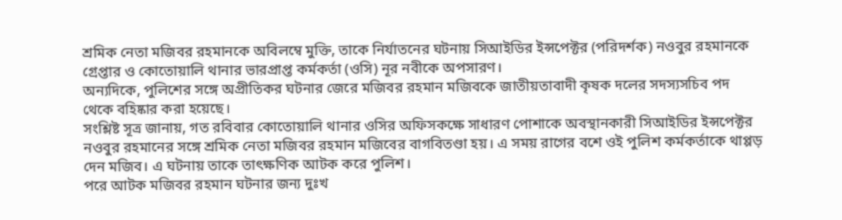শ্রমিক নেতা মজিবর রহমানকে অবিলম্বে মুক্তি, তাকে নির্যাতনের ঘটনায় সিআইডির ইন্সপেক্টর (পরিদর্শক) নওবুর রহমানকে গ্রেপ্তার ও কোতোয়ালি থানার ভারপ্রাপ্ত কর্মকর্তা (ওসি) নূর নবীকে অপসারণ।
অন্যদিকে, পুলিশের সঙ্গে অপ্রীতিকর ঘটনার জেরে মজিবর রহমান মজিবকে জাতীয়তাবাদী কৃষক দলের সদস্যসচিব পদ থেকে বহিষ্কার করা হয়েছে।
সংশ্লিষ্ট সূত্র জানায়, গত রবিবার কোতোয়ালি থানার ওসির অফিসকক্ষে সাধারণ পোশাকে অবস্থানকারী সিআইডির ইন্সপেক্টর নওবুর রহমানের সঙ্গে শ্রমিক নেতা মজিবর রহমান মজিবের বাগবিতণ্ডা হয়। এ সময় রাগের বশে ওই পুলিশ কর্মকর্তাকে থাপ্পড় দেন মজিব। এ ঘটনায় তাকে তাৎক্ষণিক আটক করে পুলিশ।
পরে আটক মজিবর রহমান ঘটনার জন্য দুঃখ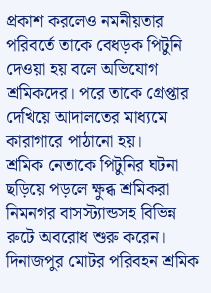প্রকাশ করলেও নমনীয়তার পরিবর্তে তাকে বেধড়ক পিটুনি দেওয়া হয় বলে অভিযোগ শ্রমিকদের। পরে তাকে গ্রেপ্তার দেখিয়ে আদালতের মাধ্যমে কারাগারে পাঠানো হয়।
শ্রমিক নেতাকে পিটুনির ঘটনা ছড়িয়ে পড়লে ক্ষুব্ধ শ্রমিকরা নিমনগর বাসস্ট্যান্ডসহ বিভিন্ন রুটে অবরোধ শুরু করেন।
দিনাজপুর মোটর পরিবহন শ্রমিক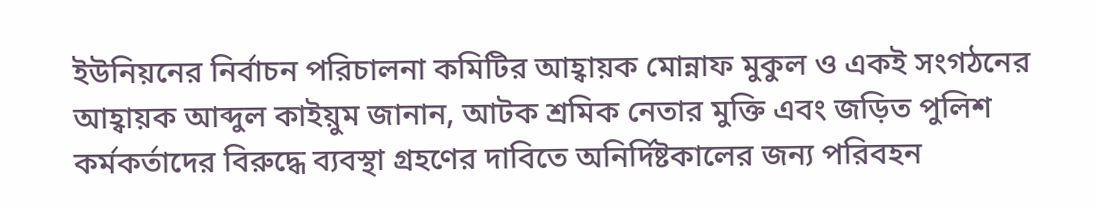ইউনিয়নের নির্বাচন পরিচালনা কমিটির আহ্বায়ক মোন্নাফ মুকুল ও একই সংগঠনের আহ্বায়ক আব্দুল কাইয়ুম জানান, আটক শ্রমিক নেতার মুক্তি এবং জড়িত পুলিশ কর্মকর্তাদের বিরুদ্ধে ব্যবস্থা গ্রহণের দাবিতে অনির্দিষ্টকালের জন্য পরিবহন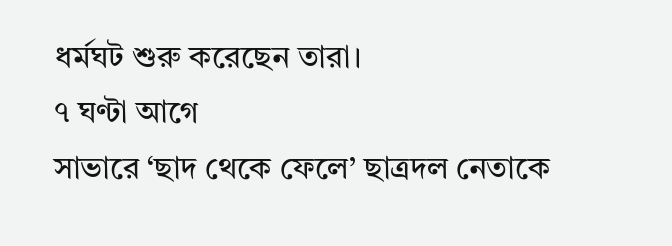ধর্মঘট শুরু করেছেন তারা।
৭ ঘণ্টা আগে
সাভারে ‘ছাদ থেকে ফেলে’ ছাত্রদল নেতাকে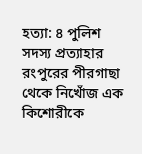হত্যা: ৪ পুলিশ সদস্য প্রত্যাহার
রংপুরের পীরগাছা থেকে নিখোঁজ এক কিশোরীকে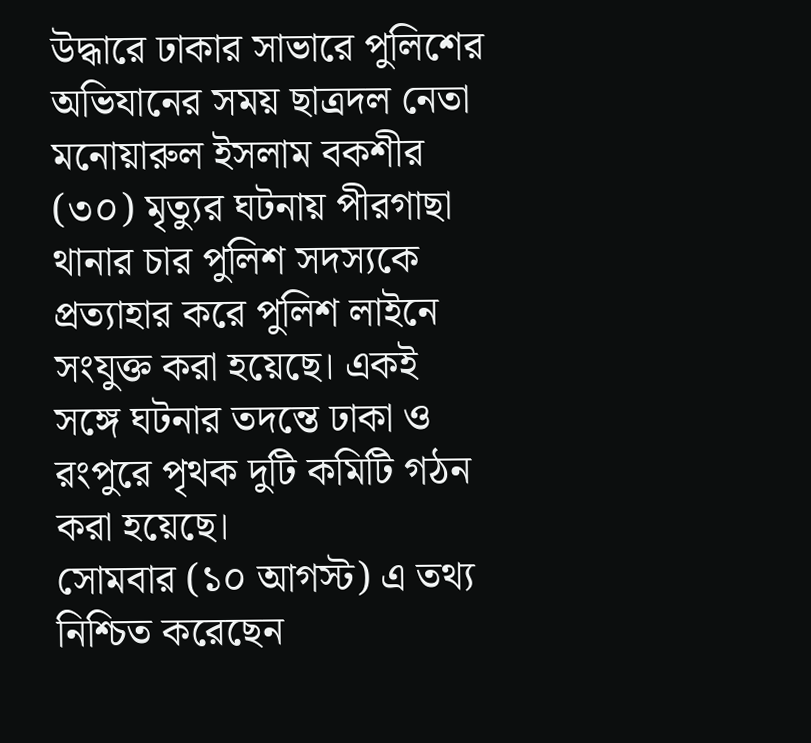উদ্ধারে ঢাকার সাভারে পুলিশের অভিযানের সময় ছাত্রদল নেতা মনোয়ারুল ইসলাম বকশীর (৩০) মৃত্যুর ঘটনায় পীরগাছা থানার চার পুলিশ সদস্যকে প্রত্যাহার করে পুলিশ লাইনে সংযুক্ত করা হয়েছে। একই সঙ্গে ঘটনার তদন্তে ঢাকা ও রংপুরে পৃথক দুটি কমিটি গঠন করা হয়েছে।
সোমবার (১০ আগস্ট) এ তথ্য নিশ্চিত করেছেন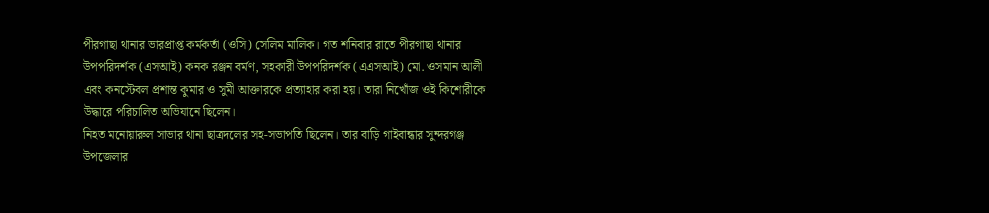পীরগাছা থানার ভারপ্রাপ্ত কর্মকর্তা (ওসি) সেলিম মালিক। গত শনিবার রাতে পীরগাছা থানার উপপরিদর্শক (এসআই) কনক রঞ্জন বর্মণ, সহকারী উপপরিদর্শক (এএসআই) মো. ওসমান আলী এবং কনস্টেবল প্রশান্ত কুমার ও সুমী আক্তারকে প্রত্যাহার করা হয়। তারা নিখোঁজ ওই কিশোরীকে উদ্ধারে পরিচালিত অভিযানে ছিলেন।
নিহত মনোয়ারুল সাভার থানা ছাত্রদলের সহ-সভাপতি ছিলেন। তার বাড়ি গাইবান্ধার সুন্দরগঞ্জ উপজেলার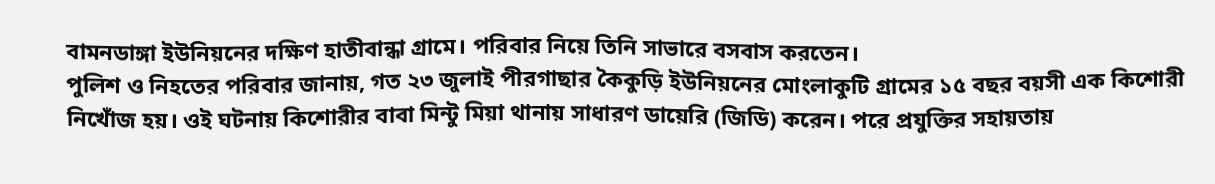বামনডাঙ্গা ইউনিয়নের দক্ষিণ হাতীবান্ধা গ্রামে। পরিবার নিয়ে তিনি সাভারে বসবাস করতেন।
পুলিশ ও নিহতের পরিবার জানায়, গত ২৩ জুলাই পীরগাছার কৈকুড়ি ইউনিয়নের মোংলাকুটি গ্রামের ১৫ বছর বয়সী এক কিশোরী নিখোঁজ হয়। ওই ঘটনায় কিশোরীর বাবা মিন্টু মিয়া থানায় সাধারণ ডায়েরি (জিডি) করেন। পরে প্রযুক্তির সহায়তায়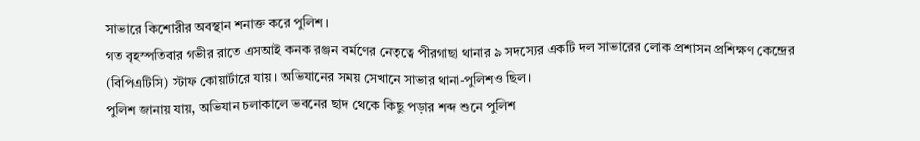সাভারে কিশোরীর অবস্থান শনাক্ত করে পুলিশ।
গত বৃহস্পতিবার গভীর রাতে এসআই কনক রঞ্জন বর্মণের নেতৃত্বে পীরগাছা থানার ৯ সদস্যের একটি দল সাভারের লোক প্রশাসন প্রশিক্ষণ কেন্দ্রের (বিপিএটিসি) স্টাফ কোয়ার্টারে যায়। অভিযানের সময় সেখানে সাভার থানা-পুলিশও ছিল।
পুলিশ জানায় যায়, অভিযান চলাকালে ভবনের ছাদ থেকে কিছু পড়ার শব্দ শুনে পুলিশ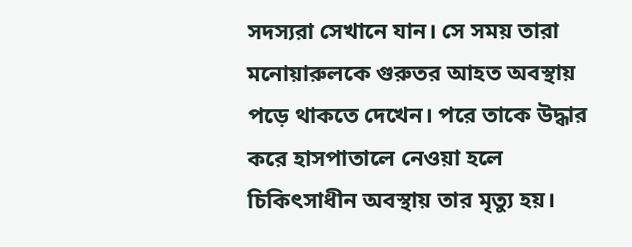সদস্যরা সেখানে যান। সে সময় তারা মনোয়ারুলকে গুরুতর আহত অবস্থায় পড়ে থাকতে দেখেন। পরে তাকে উদ্ধার করে হাসপাতালে নেওয়া হলে চিকিৎসাধীন অবস্থায় তার মৃত্যু হয়।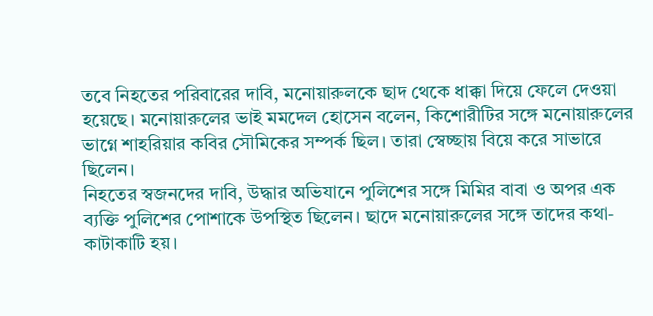তবে নিহতের পরিবারের দাবি, মনোয়ারুলকে ছাদ থেকে ধাক্কা দিয়ে ফেলে দেওয়া হয়েছে। মনোয়ারুলের ভাই মমদেল হোসেন বলেন, কিশোরীটির সঙ্গে মনোয়ারুলের ভাগ্নে শাহরিয়ার কবির সৌমিকের সম্পর্ক ছিল। তারা স্বেচ্ছায় বিয়ে করে সাভারে ছিলেন।
নিহতের স্বজনদের দাবি, উদ্ধার অভিযানে পুলিশের সঙ্গে মিমির বাবা ও অপর এক ব্যক্তি পুলিশের পোশাকে উপস্থিত ছিলেন। ছাদে মনোয়ারুলের সঙ্গে তাদের কথা-কাটাকাটি হয়।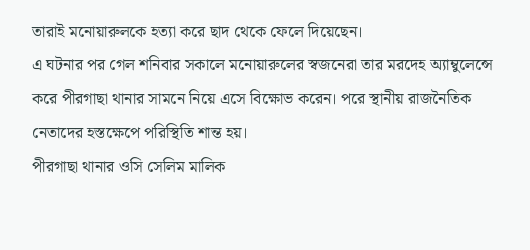তারাই মনোয়ারুলকে হত্যা করে ছাদ থেকে ফেলে দিয়েছেন।
এ ঘটনার পর গেল শনিবার সকালে মনোয়ারুলের স্বজনেরা তার মরদেহ অ্যাম্বুলেন্সে করে পীরগাছা থানার সামনে নিয়ে এসে বিক্ষোভ করেন। পরে স্থানীয় রাজনৈতিক নেতাদের হস্তক্ষেপে পরিস্থিতি শান্ত হয়।
পীরগাছা থানার ওসি সেলিম মালিক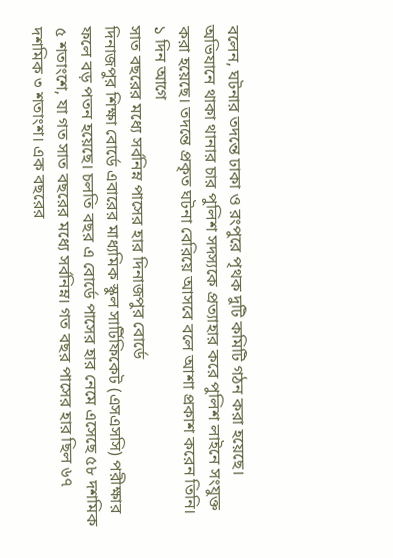বলেন, ঘটনার তদন্তে ঢাকা ও রংপুরে পৃথক দুটি কমিটি গঠন করা হয়েছে। অভিযানে থাকা থানার চার পুলিশ সদস্যকে প্রত্যাহার করে পুলিশ লাইনে সংযুক্ত করা হয়েছে। তদন্তে প্রকৃত ঘটনা বেরিয়ে আসবে বলে আশা প্রকাশ করেন তিনি।
১ দিন আগে
সাত বছরের মধ্যে সর্বনিম্ন পাসের হার দিনাজপুর বোর্ডে
দিনাজপুর শিক্ষা বোর্ডে এবারের মাধ্যমিক স্কুল সার্টিফিকেট (এসএসসি) পরীক্ষার ফলে বড় পতন হয়েছে। চলতি বছর এ বোর্ডে পাসের হার নেমে এসেছে ৫৮ দশমিক ৫ শতাংশে, যা গত সাত বছরের মধ্যে সর্বনিম্ন। গত বছর পাসের হার ছিল ৬৭ দশমিক ৩ শতাংশ। এক বছরের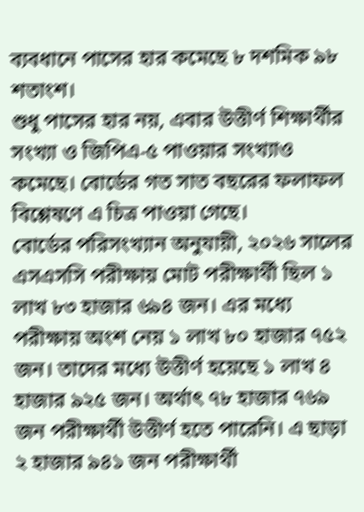ব্যবধানে পাসের হার কমেছে ৮ দশমিক ৯৮ শতাংশ।
শুধু পাসের হার নয়, এবার উত্তীর্ণ শিক্ষার্থীর সংখ্যা ও জিপিএ-৫ পাওয়ার সংখ্যাও কমেছে। বোর্ডের গত সাত বছরের ফলাফল বিশ্লেষণে এ চিত্র পাওয়া গেছে।
বোর্ডের পরিসংখ্যান অনুযায়ী, ২০২৬ সালের এসএসসি পরীক্ষায় মোট পরীক্ষার্থী ছিল ১ লাখ ৮৩ হাজার ৬৯৪ জন। এর মধ্যে পরীক্ষায় অংশ নেয় ১ লাখ ৮০ হাজার ৭৫২ জন। তাদের মধ্যে উত্তীর্ণ হয়েছে ১ লাখ ৪ হাজার ৯২৫ জন। অর্থাৎ ৭৮ হাজার ৭৬৯ জন পরীক্ষার্থী উত্তীর্ণ হতে পারেনি। এ ছাড়া ২ হাজার ৯৪১ জন পরীক্ষার্থী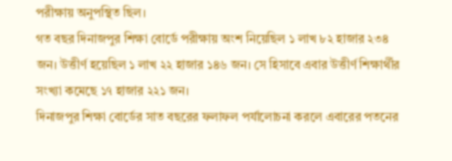পরীক্ষায় অনুপস্থিত ছিল।
গত বছর দিনাজপুর শিক্ষা বোর্ডে পরীক্ষায় অংশ নিয়েছিল ১ লাখ ৮২ হাজার ২৩৪ জন। উত্তীর্ণ হয়েছিল ১ লাখ ২২ হাজার ১৪৬ জন। সে হিসাবে এবার উত্তীর্ণ শিক্ষার্থীর সংখ্যা কমেছে ১৭ হাজার ২২১ জন।
দিনাজপুর শিক্ষা বোর্ডের সাত বছরের ফলাফল পর্যালোচনা করলে এবারের পতনের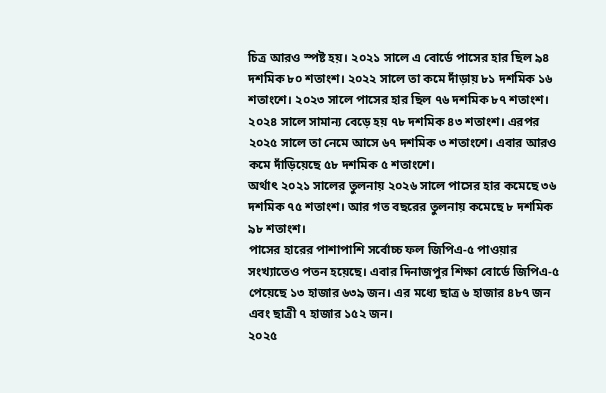চিত্র আরও স্পষ্ট হয়। ২০২১ সালে এ বোর্ডে পাসের হার ছিল ৯৪ দশমিক ৮০ শতাংশ। ২০২২ সালে তা কমে দাঁড়ায় ৮১ দশমিক ১৬ শতাংশে। ২০২৩ সালে পাসের হার ছিল ৭৬ দশমিক ৮৭ শতাংশ। ২০২৪ সালে সামান্য বেড়ে হয় ৭৮ দশমিক ৪৩ শতাংশ। এরপর ২০২৫ সালে তা নেমে আসে ৬৭ দশমিক ৩ শতাংশে। এবার আরও কমে দাঁড়িয়েছে ৫৮ দশমিক ৫ শতাংশে।
অর্থাৎ ২০২১ সালের তুলনায় ২০২৬ সালে পাসের হার কমেছে ৩৬ দশমিক ৭৫ শতাংশ। আর গত বছরের তুলনায় কমেছে ৮ দশমিক ৯৮ শতাংশ।
পাসের হারের পাশাপাশি সর্বোচ্চ ফল জিপিএ-৫ পাওয়ার সংখ্যাতেও পতন হয়েছে। এবার দিনাজপুর শিক্ষা বোর্ডে জিপিএ-৫ পেয়েছে ১৩ হাজার ৬৩৯ জন। এর মধ্যে ছাত্র ৬ হাজার ৪৮৭ জন এবং ছাত্রী ৭ হাজার ১৫২ জন।
২০২৫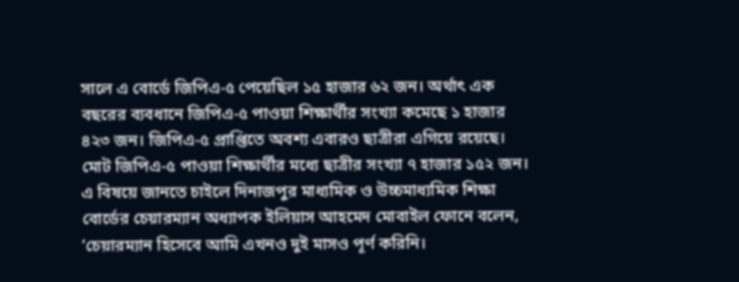সালে এ বোর্ডে জিপিএ-৫ পেয়েছিল ১৫ হাজার ৬২ জন। অর্থাৎ এক বছরের ব্যবধানে জিপিএ-৫ পাওয়া শিক্ষার্থীর সংখ্যা কমেছে ১ হাজার ৪২৩ জন। জিপিএ-৫ প্রাপ্তিতে অবশ্য এবারও ছাত্রীরা এগিয়ে রয়েছে। মোট জিপিএ-৫ পাওয়া শিক্ষার্থীর মধ্যে ছাত্রীর সংখ্যা ৭ হাজার ১৫২ জন।
এ বিষয়ে জানতে চাইলে দিনাজপুর মাধ্যমিক ও উচ্চমাধ্যমিক শিক্ষা বোর্ডের চেয়ারম্যান অধ্যাপক ইলিয়াস আহমেদ মোবাইল ফোনে বলেন, ‘চেয়ারম্যান হিসেবে আমি এখনও দুই মাসও পূর্ণ করিনি।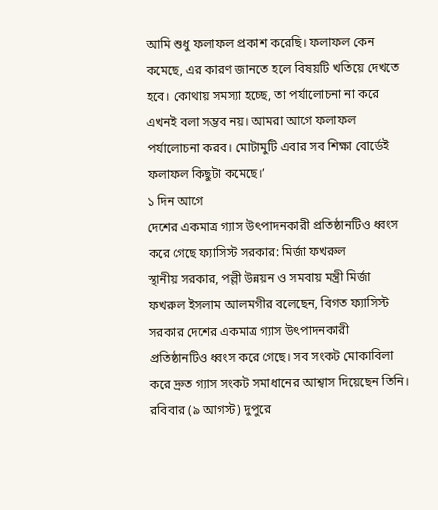আমি শুধু ফলাফল প্রকাশ করেছি। ফলাফল কেন কমেছে, এর কারণ জানতে হলে বিষয়টি খতিয়ে দেখতে হবে। কোথায় সমস্যা হচ্ছে, তা পর্যালোচনা না করে এখনই বলা সম্ভব নয়। আমরা আগে ফলাফল পর্যালোচনা করব। মোটামুটি এবার সব শিক্ষা বোর্ডেই ফলাফল কিছুটা কমেছে।’
১ দিন আগে
দেশের একমাত্র গ্যাস উৎপাদনকারী প্রতিষ্ঠানটিও ধ্বংস করে গেছে ফ্যাসিস্ট সরকার: মির্জা ফখরুল
স্থানীয় সরকার, পল্লী উন্নয়ন ও সমবায় মন্ত্রী মির্জা ফখরুল ইসলাম আলমগীর বলেছেন, বিগত ফ্যাসিস্ট সরকার দেশের একমাত্র গ্যাস উৎপাদনকারী প্রতিষ্ঠানটিও ধ্বংস করে গেছে। সব সংকট মোকাবিলা করে দ্রুত গ্যাস সংকট সমাধানের আশ্বাস দিয়েছেন তিনি।
রবিবার (৯ আগস্ট) দুপুরে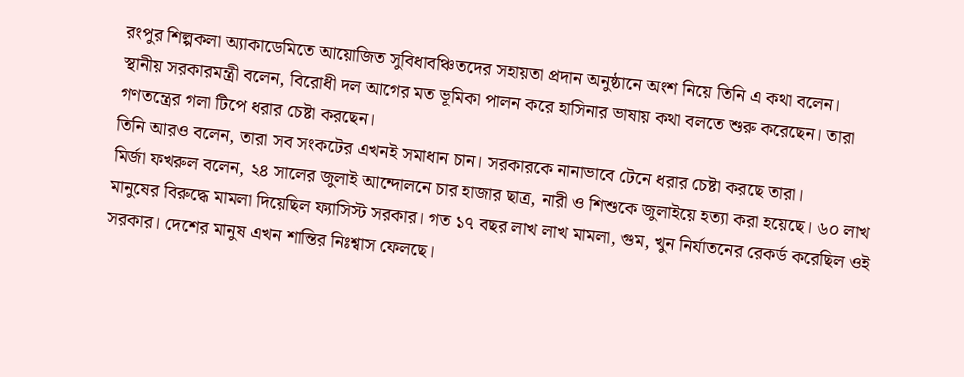রংপুর শিল্পকলা অ্যাকাডেমিতে আয়োজিত সুবিধাবঞ্চিতদের সহায়তা প্রদান অনুষ্ঠানে অংশ নিয়ে তিনি এ কথা বলেন।
স্থানীয় সরকারমন্ত্রী বলেন, বিরোধী দল আগের মত ভূমিকা পালন করে হাসিনার ভাষায় কথা বলতে শুরু করেছেন। তারা গণতন্ত্রের গলা টিপে ধরার চেষ্টা করছেন।
তিনি আরও বলেন, তারা সব সংকটের এখনই সমাধান চান। সরকারকে নানাভাবে টেনে ধরার চেষ্টা করছে তারা।
মির্জা ফখরুল বলেন, ২৪ সালের জুলাই আন্দোলনে চার হাজার ছাত্র, নারী ও শিশুকে জুলাইয়ে হত্যা করা হয়েছে। ৬০ লাখ মানুষের বিরুদ্ধে মামলা দিয়েছিল ফ্যাসিস্ট সরকার। গত ১৭ বছর লাখ লাখ মামলা, গুম, খুন নির্যাতনের রেকর্ড করেছিল ওই সরকার। দেশের মানুষ এখন শান্তির নিঃশ্বাস ফেলছে।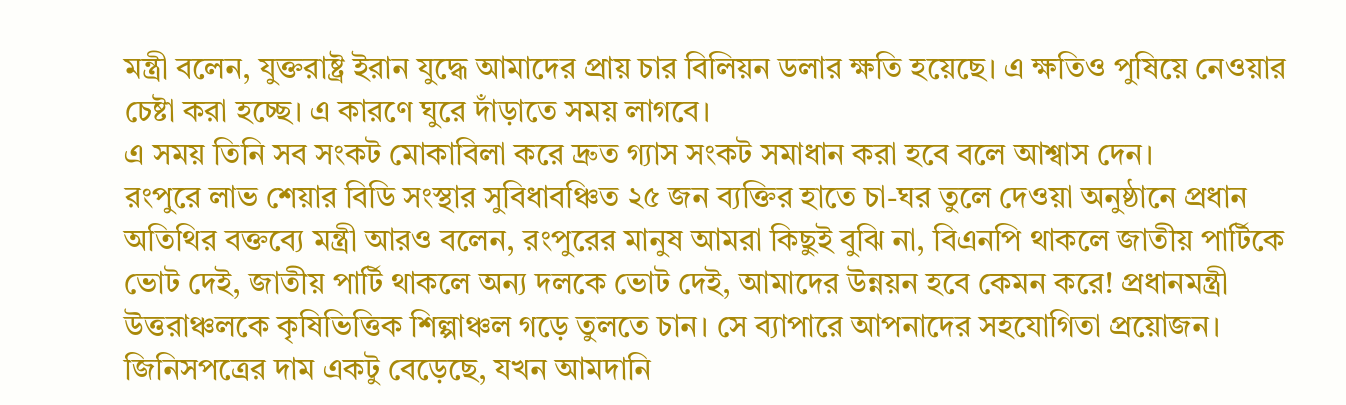মন্ত্রী বলেন, যুক্তরাষ্ট্র ইরান যুদ্ধে আমাদের প্রায় চার বিলিয়ন ডলার ক্ষতি হয়েছে। এ ক্ষতিও পুষিয়ে নেওয়ার চেষ্টা করা হচ্ছে। এ কারণে ঘুরে দাঁড়াতে সময় লাগবে।
এ সময় তিনি সব সংকট মোকাবিলা করে দ্রুত গ্যাস সংকট সমাধান করা হবে বলে আশ্বাস দেন।
রংপুরে লাভ শেয়ার বিডি সংস্থার সুবিধাবঞ্চিত ২৫ জন ব্যক্তির হাতে চা-ঘর তুলে দেওয়া অনুষ্ঠানে প্রধান অতিথির বক্তব্যে মন্ত্রী আরও বলেন, রংপুরের মানুষ আমরা কিছুই বুঝি না, বিএনপি থাকলে জাতীয় পার্টিকে ভোট দেই, জাতীয় পার্টি থাকলে অন্য দলকে ভোট দেই, আমাদের উন্নয়ন হবে কেমন করে! প্রধানমন্ত্রী উত্তরাঞ্চলকে কৃষিভিত্তিক শিল্পাঞ্চল গড়ে তুলতে চান। সে ব্যাপারে আপনাদের সহযোগিতা প্রয়োজন।
জিনিসপত্রের দাম একটু বেড়েছে, যখন আমদানি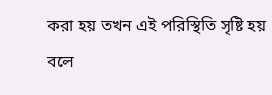করা হয় তখন এই পরিস্থিতি সৃষ্টি হয় বলে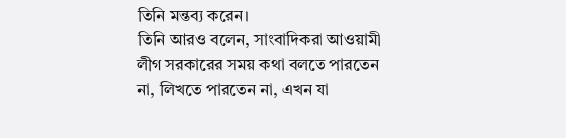তিনি মন্তব্য করেন।
তিনি আরও বলেন, সাংবাদিকরা আওয়ামী লীগ সরকারের সময় কথা বলতে পারতেন না, লিখতে পারতেন না, এখন যা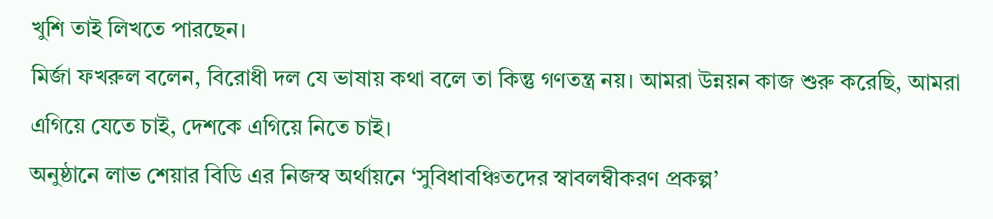খুশি তাই লিখতে পারছেন।
মির্জা ফখরুল বলেন, বিরোধী দল যে ভাষায় কথা বলে তা কিন্তু গণতন্ত্র নয়। আমরা উন্নয়ন কাজ শুরু করেছি, আমরা এগিয়ে যেতে চাই, দেশকে এগিয়ে নিতে চাই।
অনুষ্ঠানে লাভ শেয়ার বিডি এর নিজস্ব অর্থায়নে ‘সুবিধাবঞ্চিতদের স্বাবলম্বীকরণ প্রকল্প’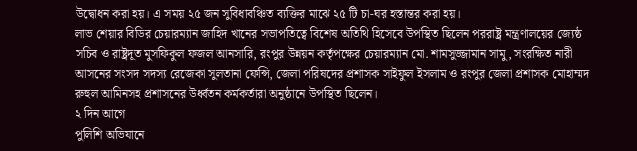উদ্বোধন করা হয়। এ সময় ২৫ জন সুবিধাবঞ্চিত ব্যক্তির মাঝে ২৫ টি চা-ঘর হস্তান্তর করা হয়।
লাভ শেয়ার বিডির চেয়ারম্যান জাহিদ খানের সভাপতিত্বে বিশেষ অতিথি হিসেবে উপস্থিত ছিলেন পররাষ্ট্র মন্ত্রণালয়ের জ্যেষ্ঠ সচিব ও রাষ্ট্রদূত মুসফিকুল ফজল আনসারি, রংপুর উন্নয়ন কর্তৃপক্ষের চেয়ারম্যান মো. শামসুজ্জামান সামু, সংরক্ষিত নারী আসনের সংসদ সদস্য রেজেকা সুলতানা ফেন্সি, জেলা পরিষদের প্রশাসক সাইফুল ইসলাম ও রংপুর জেলা প্রশাসক মোহাম্মদ রুহুল আমিনসহ প্রশাসনের উর্ধ্বতন কর্মকর্তারা অনুষ্ঠানে উপস্থিত ছিলেন।
২ দিন আগে
পুলিশি অভিযানে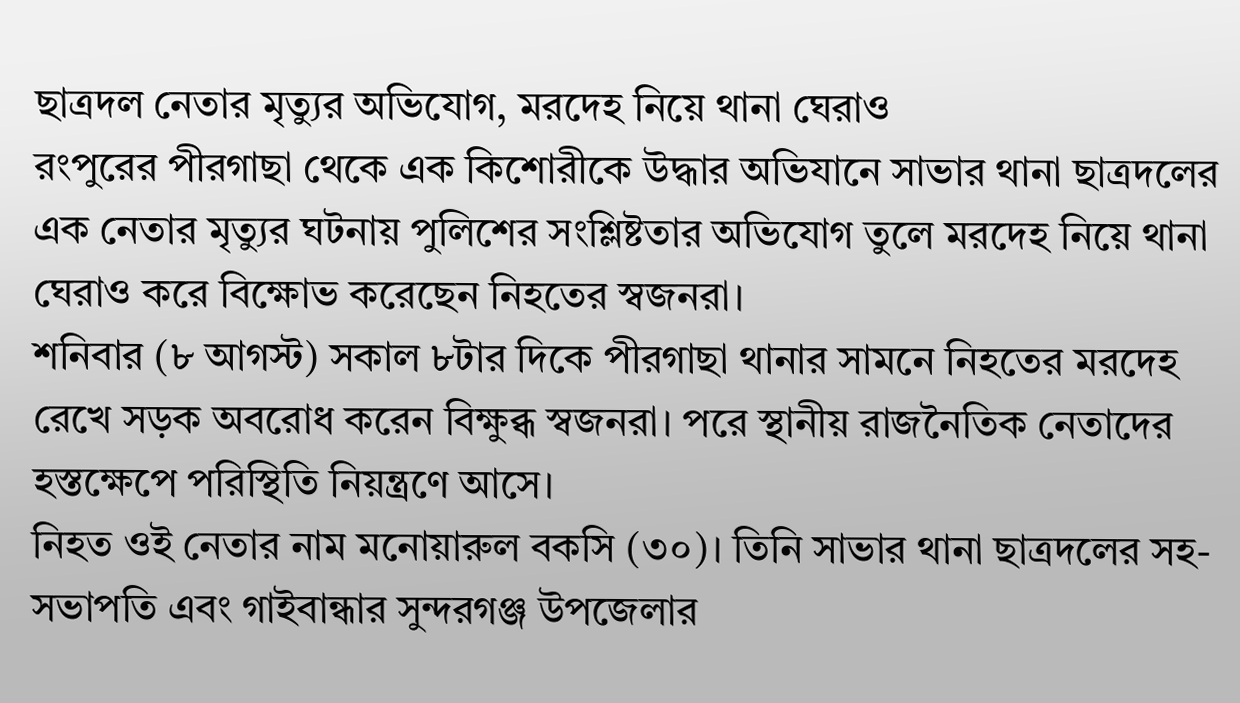ছাত্রদল নেতার মৃত্যুর অভিযোগ, মরদেহ নিয়ে থানা ঘেরাও
রংপুরের পীরগাছা থেকে এক কিশোরীকে উদ্ধার অভিযানে সাভার থানা ছাত্রদলের এক নেতার মৃত্যুর ঘটনায় পুলিশের সংশ্লিষ্টতার অভিযোগ তুলে মরদেহ নিয়ে থানা ঘেরাও করে বিক্ষোভ করেছেন নিহতের স্বজনরা।
শনিবার (৮ আগস্ট) সকাল ৮টার দিকে পীরগাছা থানার সামনে নিহতের মরদেহ রেখে সড়ক অবরোধ করেন বিক্ষুব্ধ স্বজনরা। পরে স্থানীয় রাজনৈতিক নেতাদের হস্তক্ষেপে পরিস্থিতি নিয়ন্ত্রণে আসে।
নিহত ওই নেতার নাম মনোয়ারুল বকসি (৩০)। তিনি সাভার থানা ছাত্রদলের সহ-সভাপতি এবং গাইবান্ধার সুন্দরগঞ্জ উপজেলার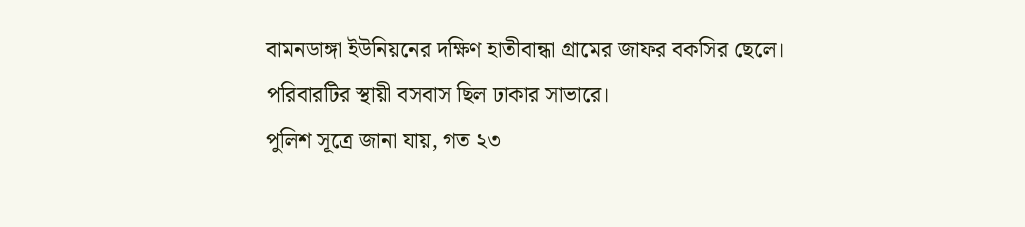বামনডাঙ্গা ইউনিয়নের দক্ষিণ হাতীবান্ধা গ্রামের জাফর বকসির ছেলে। পরিবারটির স্থায়ী বসবাস ছিল ঢাকার সাভারে।
পুলিশ সূত্রে জানা যায়, গত ২৩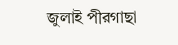জুলাই পীরগাছা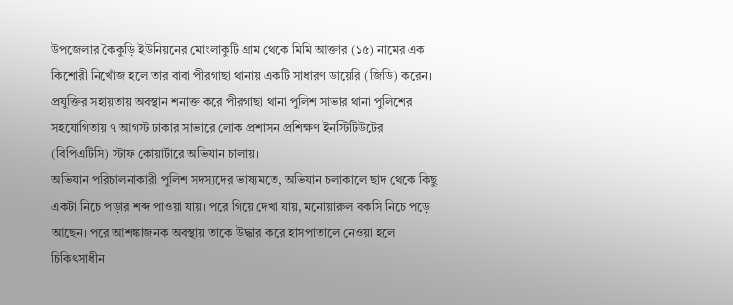উপজেলার কৈকুড়ি ইউনিয়নের মোংলাকুটি গ্রাম থেকে মিমি আক্তার (১৫) নামের এক কিশোরী নিখোঁজ হলে তার বাবা পীরগাছা থানায় একটি সাধারণ ডায়েরি (জিডি) করেন। প্রযুক্তির সহায়তায় অবস্থান শনাক্ত করে পীরগাছা থানা পুলিশ সাভার থানা পুলিশের সহযোগিতায় ৭ আগস্ট ঢাকার সাভারে লোক প্রশাসন প্রশিক্ষণ ইনস্টিটিউটের (বিপিএটিসি) স্টাফ কোয়ার্টারে অভিযান চালায়।
অভিযান পরিচালনাকারী পুলিশ সদস্যদের ভাষ্যমতে, অভিযান চলাকালে ছাদ থেকে কিছু একটা নিচে পড়ার শব্দ পাওয়া যায়। পরে গিয়ে দেখা যায়, মনোয়ারুল বকসি নিচে পড়ে আছেন। পরে আশঙ্কাজনক অবস্থায় তাকে উদ্ধার করে হাসপাতালে নেওয়া হলে চিকিৎসাধীন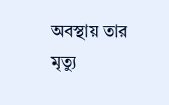অবস্থায় তার মৃত্যু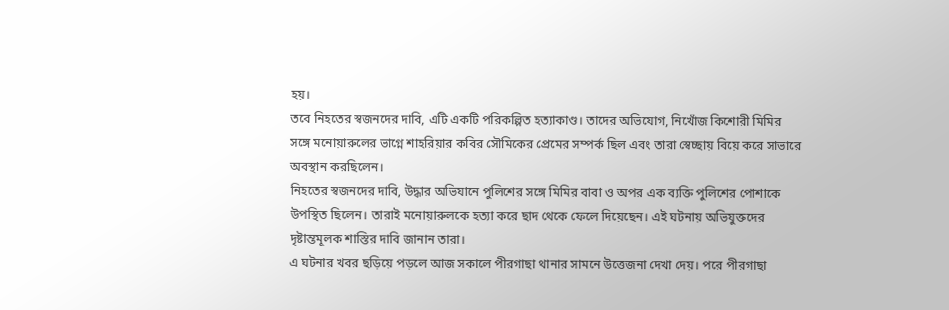হয়।
তবে নিহতের স্বজনদের দাবি, এটি একটি পরিকল্পিত হত্যাকাণ্ড। তাদের অভিযোগ, নিখোঁজ কিশোরী মিমির সঙ্গে মনোয়ারুলের ভাগ্নে শাহরিয়ার কবির সৌমিকের প্রেমের সম্পর্ক ছিল এবং তারা স্বেচ্ছায় বিয়ে করে সাভারে অবস্থান করছিলেন।
নিহতের স্বজনদের দাবি, উদ্ধার অভিযানে পুলিশের সঙ্গে মিমির বাবা ও অপর এক ব্যক্তি পুলিশের পোশাকে উপস্থিত ছিলেন। তারাই মনোয়ারুলকে হত্যা করে ছাদ থেকে ফেলে দিয়েছেন। এই ঘটনায় অভিযুক্তদের দৃষ্টান্তমূলক শাস্তির দাবি জানান তারা।
এ ঘটনার খবর ছড়িয়ে পড়লে আজ সকালে পীরগাছা থানার সামনে উত্তেজনা দেখা দেয়। পরে পীরগাছা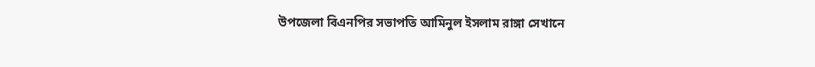উপজেলা বিএনপির সভাপতি আমিনুল ইসলাম রাঙ্গা সেখানে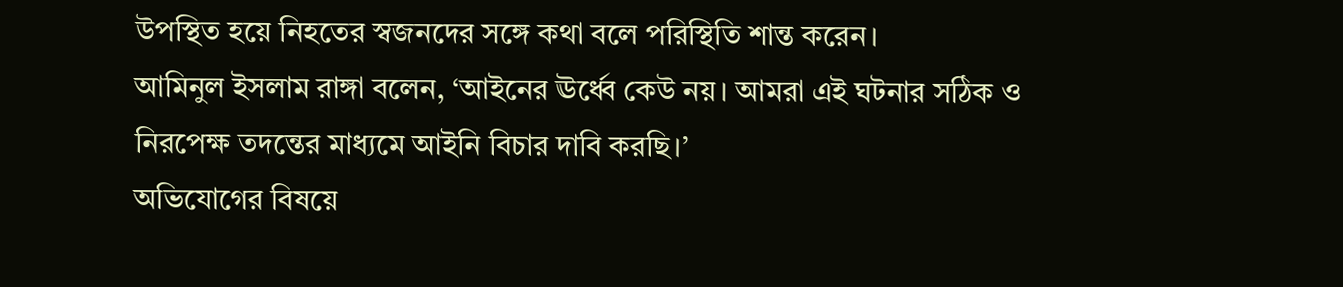উপস্থিত হয়ে নিহতের স্বজনদের সঙ্গে কথা বলে পরিস্থিতি শান্ত করেন।
আমিনুল ইসলাম রাঙ্গা বলেন, ‘আইনের ঊর্ধ্বে কেউ নয়। আমরা এই ঘটনার সঠিক ও নিরপেক্ষ তদন্তের মাধ্যমে আইনি বিচার দাবি করছি।’
অভিযোগের বিষয়ে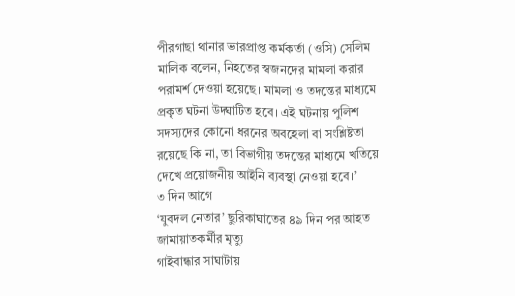পীরগাছা থানার ভারপ্রাপ্ত কর্মকর্তা (ওসি) সেলিম মালিক বলেন, নিহতের স্বজনদের মামলা করার পরামর্শ দেওয়া হয়েছে। মামলা ও তদন্তের মাধ্যমে প্রকৃত ঘটনা উদ্ঘাটিত হবে। এই ঘটনায় পুলিশ সদস্যদের কোনো ধরনের অবহেলা বা সংশ্লিষ্টতা রয়েছে কি না, তা বিভাগীয় তদন্তের মাধ্যমে খতিয়ে দেখে প্রয়োজনীয় আইনি ব্যবস্থা নেওয়া হবে।’
৩ দিন আগে
‘যুবদল নেতার’ ছুরিকাঘাতের ৪৯ দিন পর আহত জামায়াতকর্মীর মৃত্যু
গাইবান্ধার সাঘাটায়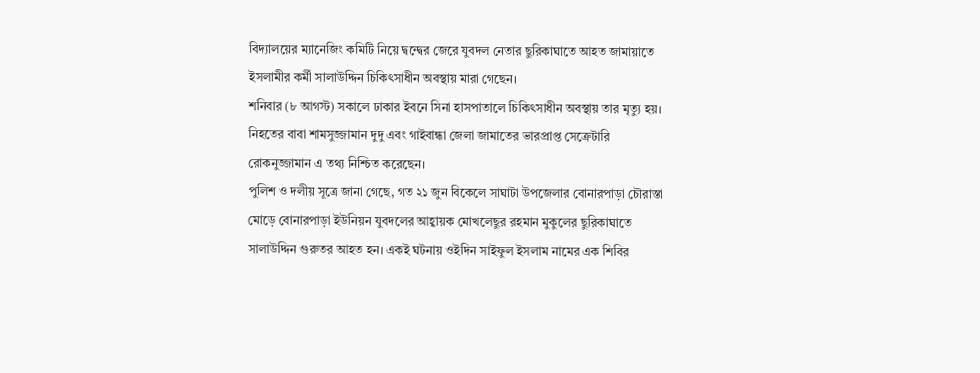বিদ্যালয়ের ম্যানেজিং কমিটি নিয়ে দ্বন্দ্বের জেরে যুবদল নেতার ছুরিকাঘাতে আহত জামায়াতে ইসলামীর কর্মী সালাউদ্দিন চিকিৎসাধীন অবস্থায় মারা গেছেন।
শনিবার (৮ আগস্ট) সকালে ঢাকার ইবনে সিনা হাসপাতালে চিকিৎসাধীন অবস্থায় তার মৃত্যু হয়।
নিহতের বাবা শামসুজ্জামান দুদু এবং গাইবান্ধা জেলা জামাতের ভারপ্রাপ্ত সেক্রেটারি রোকনুজ্জামান এ তথ্য নিশ্চিত করেছেন।
পুলিশ ও দলীয় সূত্রে জানা গেছে, গত ২১ জুন বিকেলে সাঘাটা উপজেলার বোনারপাড়া চৌরাস্তা মোড়ে বোনারপাড়া ইউনিয়ন যুবদলের আহ্বায়ক মোখলেছুর রহমান মুকুলের ছুরিকাঘাতে সালাউদ্দিন গুরুতর আহত হন। একই ঘটনায় ওইদিন সাইফুল ইসলাম নামের এক শিবির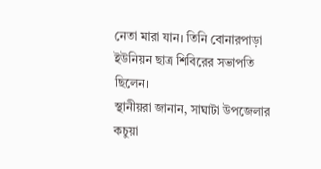নেতা মারা যান। তিনি বোনারপাড়া ইউনিয়ন ছাত্র শিবিরের সভাপতি ছিলেন।
স্থানীয়রা জানান, সাঘাটা উপজেলার কচুয়া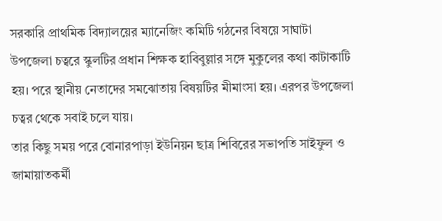সরকারি প্রাথমিক বিদ্যালয়ের ম্যানেজিং কমিটি গঠনের বিষয়ে সাঘাটা উপজেলা চত্বরে স্কুলটির প্রধান শিক্ষক হাবিবুল্লার সঙ্গে মুকুলের কথা কাটাকাটি হয়। পরে স্থানীয় নেতাদের সমঝোতায় বিষয়টির মীমাংসা হয়। এরপর উপজেলা চত্বর থেকে সবাই চলে যায়।
তার কিছু সময় পরে বোনারপাড়া ইউনিয়ন ছাত্র শিবিরের সভাপতি সাইফুল ও জামায়াতকর্মী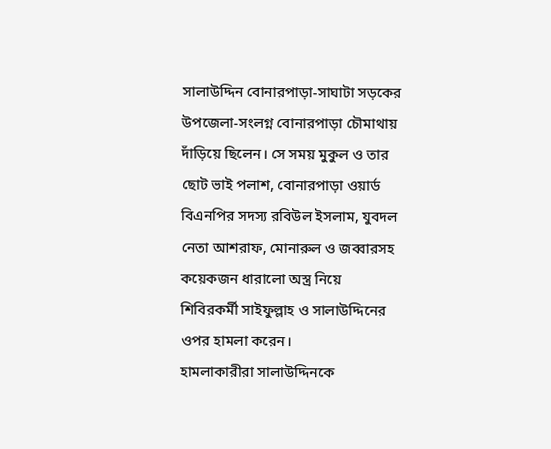সালাউদ্দিন বোনারপাড়া-সাঘাটা সড়কের উপজেলা-সংলগ্ন বোনারপাড়া চৌমাথায় দাঁড়িয়ে ছিলেন। সে সময় মুকুল ও তার ছোট ভাই পলাশ, বোনারপাড়া ওয়ার্ড বিএনপির সদস্য রবিউল ইসলাম, যুবদল নেতা আশরাফ, মোনারুল ও জব্বারসহ কয়েকজন ধারালো অস্ত্র নিয়ে শিবিরকর্মী সাইফুল্লাহ ও সালাউদ্দিনের ওপর হামলা করেন।
হামলাকারীরা সালাউদ্দিনকে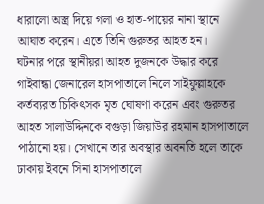ধারালো অস্ত্র দিয়ে গলা ও হাত-পায়ের নানা স্থানে আঘাত করেন। এতে তিনি গুরুতর আহত হন।
ঘটনার পরে স্থানীয়রা আহত দুজনকে উদ্ধার করে গাইবান্ধা জেনারেল হাসপাতালে নিলে সাইফুল্লাহকে কর্তব্যরত চিকিৎসক মৃত ঘোষণা করেন এবং গুরুতর আহত সালাউদ্দিনকে বগুড়া জিয়াউর রহমান হাসপাতালে পাঠানো হয়। সেখানে তার অবস্থার অবনতি হলে তাকে ঢাকায় ইবনে সিনা হাসপাতালে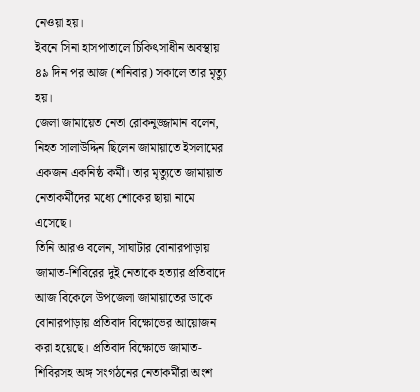নেওয়া হয়।
ইবনে সিনা হাসপাতালে চিকিৎসাধীন অবস্থায় ৪৯ দিন পর আজ (শনিবার) সকালে তার মৃত্যু হয়।
জেলা জামায়েত নেতা রোকনুজ্জামান বলেন, নিহত সালাউদ্দিন ছিলেন জামায়াতে ইসলামের একজন একনিষ্ঠ কর্মী। তার মৃত্যুতে জামায়াত নেতাকর্মীদের মধ্যে শোকের ছায়া নামে এসেছে।
তিনি আরও বলেন, সাঘাটার বোনারপাড়ায় জামাত-শিবিরের দুই নেতাকে হত্যার প্রতিবাদে আজ বিকেলে উপজেলা জামায়াতের ডাকে বোনারপাড়ায় প্রতিবাদ বিক্ষোভের আয়োজন করা হয়েছে। প্রতিবাদ বিক্ষোভে জামাত-শিবিরসহ অঙ্গ সংগঠনের নেতাকর্মীরা অংশ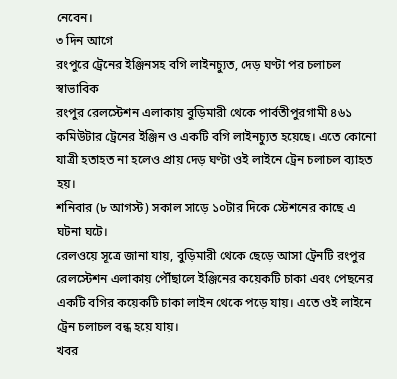নেবেন।
৩ দিন আগে
রংপুরে ট্রেনের ইঞ্জিনসহ বগি লাইনচ্যুত, দেড় ঘণ্টা পর চলাচল স্বাভাবিক
রংপুর রেলস্টেশন এলাকায় বুড়িমারী থেকে পার্বতীপুরগামী ৪৬১ কমিউটার ট্রেনের ইঞ্জিন ও একটি বগি লাইনচ্যুত হয়েছে। এতে কোনো যাত্রী হতাহত না হলেও প্রায় দেড় ঘণ্টা ওই লাইনে ট্রেন চলাচল ব্যাহত হয়।
শনিবার (৮ আগস্ট) সকাল সাড়ে ১০টার দিকে স্টেশনের কাছে এ ঘটনা ঘটে।
রেলওয়ে সূত্রে জানা যায়, বুড়িমারী থেকে ছেড়ে আসা ট্রেনটি রংপুর রেলস্টেশন এলাকায় পৌঁছালে ইঞ্জিনের কয়েকটি চাকা এবং পেছনের একটি বগির কয়েকটি চাকা লাইন থেকে পড়ে যায়। এতে ওই লাইনে ট্রেন চলাচল বন্ধ হয়ে যায়।
খবর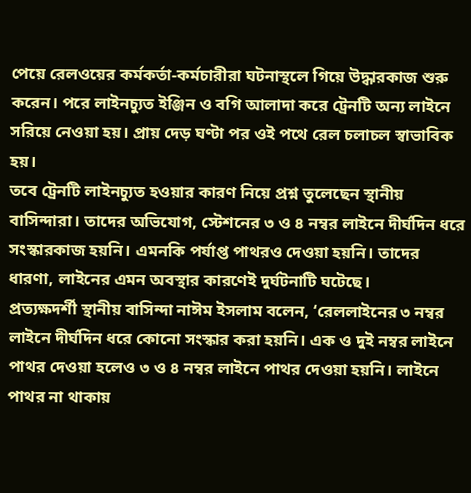পেয়ে রেলওয়ের কর্মকর্তা-কর্মচারীরা ঘটনাস্থলে গিয়ে উদ্ধারকাজ শুরু করেন। পরে লাইনচ্যুত ইঞ্জিন ও বগি আলাদা করে ট্রেনটি অন্য লাইনে সরিয়ে নেওয়া হয়। প্রায় দেড় ঘণ্টা পর ওই পথে রেল চলাচল স্বাভাবিক হয়।
তবে ট্রেনটি লাইনচ্যুত হওয়ার কারণ নিয়ে প্রশ্ন তুলেছেন স্থানীয় বাসিন্দারা। তাদের অভিযোগ, স্টেশনের ৩ ও ৪ নম্বর লাইনে দীর্ঘদিন ধরে সংস্কারকাজ হয়নি। এমনকি পর্যাপ্ত পাথরও দেওয়া হয়নি। তাদের ধারণা, লাইনের এমন অবস্থার কারণেই দুর্ঘটনাটি ঘটেছে।
প্রত্যক্ষদর্শী স্থানীয় বাসিন্দা নাঈম ইসলাম বলেন, ‘রেললাইনের ৩ নম্বর লাইনে দীর্ঘদিন ধরে কোনো সংস্কার করা হয়নি। এক ও দুই নম্বর লাইনে পাথর দেওয়া হলেও ৩ ও ৪ নম্বর লাইনে পাথর দেওয়া হয়নি। লাইনে পাথর না থাকায়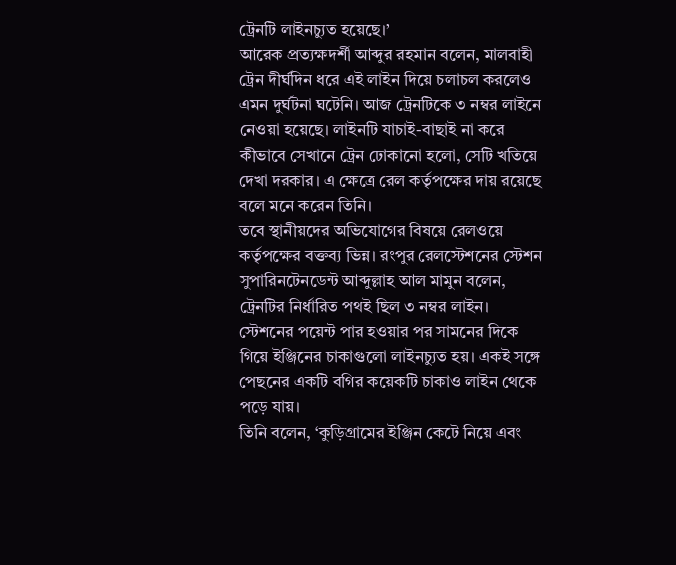ট্রেনটি লাইনচ্যুত হয়েছে।’
আরেক প্রত্যক্ষদর্শী আব্দুর রহমান বলেন, মালবাহী ট্রেন দীর্ঘদিন ধরে এই লাইন দিয়ে চলাচল করলেও এমন দুর্ঘটনা ঘটেনি। আজ ট্রেনটিকে ৩ নম্বর লাইনে নেওয়া হয়েছে। লাইনটি যাচাই-বাছাই না করে কীভাবে সেখানে ট্রেন ঢোকানো হলো, সেটি খতিয়ে দেখা দরকার। এ ক্ষেত্রে রেল কর্তৃপক্ষের দায় রয়েছে বলে মনে করেন তিনি।
তবে স্থানীয়দের অভিযোগের বিষয়ে রেলওয়ে কর্তৃপক্ষের বক্তব্য ভিন্ন। রংপুর রেলস্টেশনের স্টেশন সুপারিনটেনডেন্ট আব্দুল্লাহ আল মামুন বলেন, ট্রেনটির নির্ধারিত পথই ছিল ৩ নম্বর লাইন। স্টেশনের পয়েন্ট পার হওয়ার পর সামনের দিকে গিয়ে ইঞ্জিনের চাকাগুলো লাইনচ্যুত হয়। একই সঙ্গে পেছনের একটি বগির কয়েকটি চাকাও লাইন থেকে পড়ে যায়।
তিনি বলেন, ‘কুড়িগ্রামের ইঞ্জিন কেটে নিয়ে এবং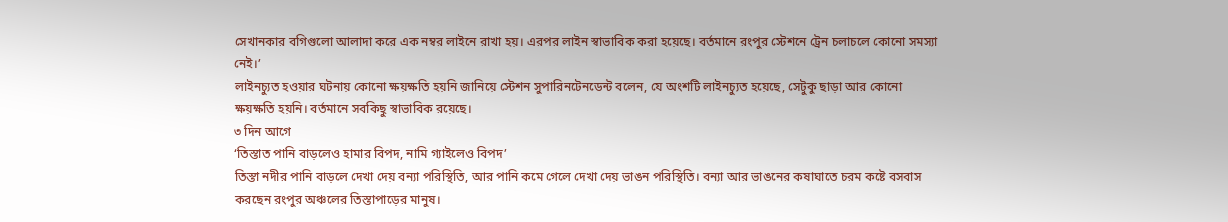সেখানকার বগিগুলো আলাদা করে এক নম্বর লাইনে রাখা হয়। এরপর লাইন স্বাভাবিক করা হয়েছে। বর্তমানে রংপুর স্টেশনে ট্রেন চলাচলে কোনো সমস্যা নেই।’
লাইনচ্যুত হওয়ার ঘটনায় কোনো ক্ষয়ক্ষতি হয়নি জানিয়ে স্টেশন সুপারিনটেনডেন্ট বলেন, যে অংশটি লাইনচ্যুত হয়েছে, সেটুকু ছাড়া আর কোনো ক্ষয়ক্ষতি হয়নি। বর্তমানে সবকিছু স্বাভাবিক রয়েছে।
৩ দিন আগে
‘তিস্তাত পানি বাড়লেও হামার বিপদ, নামি গ্যাইলেও বিপদ’
তিস্তা নদীর পানি বাড়লে দেখা দেয় বন্যা পরিস্থিতি, আর পানি কমে গেলে দেখা দেয় ভাঙন পরিস্থিতি। বন্যা আর ভাঙনের কষাঘাতে চরম কষ্টে বসবাস করছেন রংপুর অঞ্চলের তিস্তাপাড়ের মানুষ।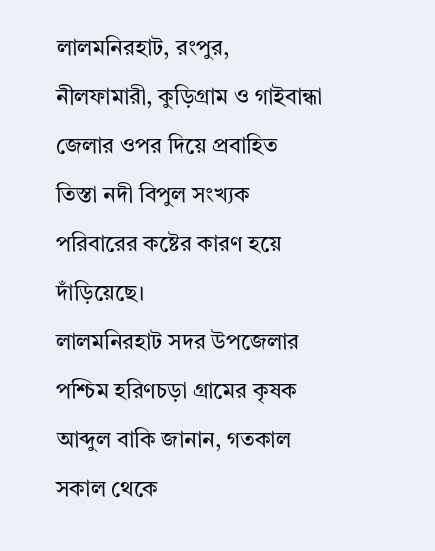লালমনিরহাট, রংপুর, নীলফামারী, কুড়িগ্রাম ও গাইবান্ধা জেলার ওপর দিয়ে প্রবাহিত তিস্তা নদী বিপুল সংখ্যক পরিবারের কষ্টের কারণ হয়ে দাঁড়িয়েছে।
লালমনিরহাট সদর উপজেলার পশ্চিম হরিণচড়া গ্রামের কৃষক আব্দুল বাকি জানান, গতকাল সকাল থেকে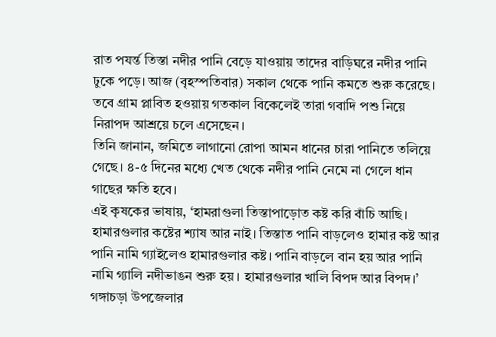রাত পযর্ন্ত তিস্তা নদীর পানি বেড়ে যাওয়ায় তাদের বাড়িঘরে নদীর পানি ঢুকে পড়ে। আজ (বৃহস্পতিবার) সকাল থেকে পানি কমতে শুরু করেছে। তবে গ্রাম প্লাবিত হওয়ায় গতকাল বিকেলেই তারা গবাদি পশু নিয়ে নিরাপদ আশ্রয়ে চলে এসেছেন।
তিনি জানান, জমিতে লাগানো রোপা আমন ধানের চারা পানিতে তলিয়ে গেছে। ৪-৫ দিনের মধ্যে খেত থেকে নদীর পানি নেমে না গেলে ধান গাছের ক্ষতি হবে।
এই কৃষকের ভাষায়, ‘হামরাগুলা তিস্তাপাড়োত কষ্ট করি বাঁচি আছি। হামারগুলার কষ্টের শ্যাষ আর নাই। তিস্তাত পানি বাড়লেও হামার কষ্ট আর পানি নামি গ্যাইলেও হামারগুলার কষ্ট। পানি বাড়লে বান হয় আর পানি নামি গ্যালি নদীভাঙন শুরু হয়। হামারগুলার খালি বিপদ আর বিপদ।’
গঙ্গাচড়া উপজেলার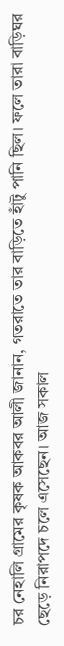চর নেহালি গ্রামের কৃষক আকবর আলী জানান, গতরাতে তার বাড়িতে হাঁটু পানি ছিল। ফলে তারা বাড়িঘর ছেড়ে নিরাপদে চলে এসেছেন। আজ সকাল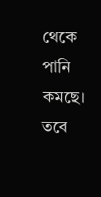থেকে পানি কমছে। তবে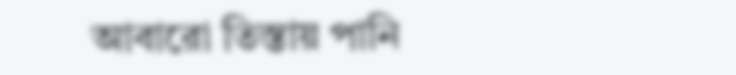আবারো তিস্তায় পানি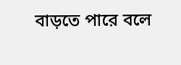বাড়তে পারে বলে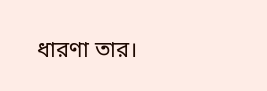ধারণা তার।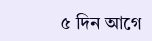৫ দিন আগে